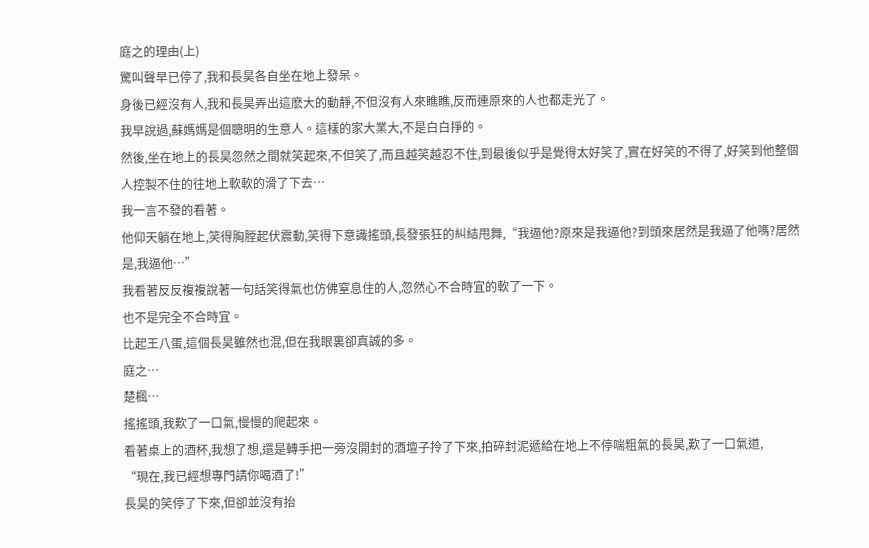庭之的理由(上)
驚叫聲早已停了,我和長昊各自坐在地上發呆。
身後已經沒有人,我和長昊弄出這麽大的動靜,不但沒有人來瞧瞧,反而連原來的人也都走光了。
我早說過,蘇媽媽是個聰明的生意人。這樣的家大業大,不是白白掙的。
然後,坐在地上的長昊忽然之間就笑起來,不但笑了,而且越笑越忍不住,到最後似乎是覺得太好笑了,實在好笑的不得了,好笑到他整個人控製不住的往地上軟軟的滑了下去…
我一言不發的看著。
他仰天躺在地上,笑得胸膛起伏震動,笑得下意識搖頭,長發張狂的糾結甩舞,“我逼他?原來是我逼他?到頭來居然是我逼了他嗎?居然是,我逼他…”
我看著反反複複說著一句話笑得氣也仿佛窒息住的人,忽然心不合時宜的軟了一下。
也不是完全不合時宜。
比起王八蛋,這個長昊雖然也混,但在我眼裏卻真誠的多。
庭之…
楚楓…
搖搖頭,我歎了一口氣,慢慢的爬起來。
看著桌上的酒杯,我想了想,還是轉手把一旁沒開封的酒壇子拎了下來,拍碎封泥遞給在地上不停喘粗氣的長昊,歎了一口氣道,
“現在,我已經想專門請你喝酒了!”
長昊的笑停了下來,但卻並沒有抬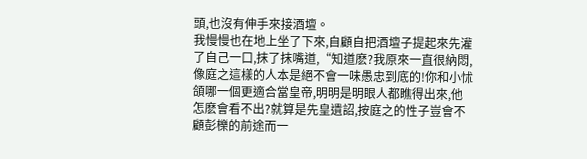頭,也沒有伸手來接酒壇。
我慢慢也在地上坐了下來,自顧自把酒壇子提起來先灌了自己一口,抹了抹嘴道,“知道麽?我原來一直很納悶,像庭之這樣的人本是絕不會一味愚忠到底的!你和小怵頜哪一個更適合當皇帝,明明是明眼人都瞧得出來,他怎麽會看不出?就算是先皇遺詔,按庭之的性子豈會不顧彭櫟的前途而一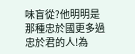味盲從?他明明是那種忠於國更多過忠於君的人!為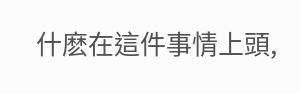什麽在這件事情上頭,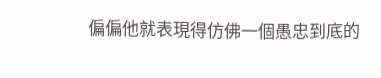偏偏他就表現得仿佛一個愚忠到底的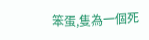笨蛋,隻為一個死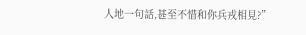人地一句話,甚至不惜和你兵戎相見?”